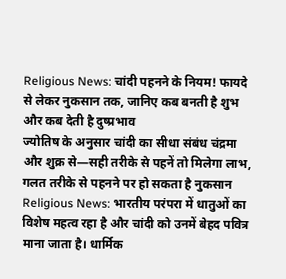Religious News: चांदी पहनने के नियम! फायदे से लेकर नुकसान तक, जानिए कब बनती है शुभ और कब देती है दुष्प्रभाव
ज्योतिष के अनुसार चांदी का सीधा संबंध चंद्रमा और शुक्र से—सही तरीके से पहनें तो मिलेगा लाभ, गलत तरीके से पहनने पर हो सकता है नुकसान
Religious News: भारतीय परंपरा में धातुओं का विशेष महत्व रहा है और चांदी को उनमें बेहद पवित्र माना जाता है। धार्मिक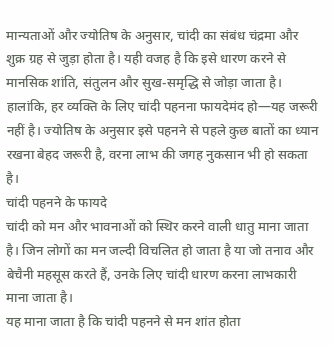मान्यताओं और ज्योतिष के अनुसार, चांदी का संबंध चंद्रमा और शुक्र ग्रह से जुड़ा होता है। यही वजह है कि इसे धारण करने से मानसिक शांति, संतुलन और सुख-समृद्धि से जोड़ा जाता है।
हालांकि, हर व्यक्ति के लिए चांदी पहनना फायदेमंद हो—यह जरूरी नहीं है। ज्योतिष के अनुसार इसे पहनने से पहले कुछ बातों का ध्यान रखना बेहद जरूरी है, वरना लाभ की जगह नुकसान भी हो सकता है।
चांदी पहनने के फायदे
चांदी को मन और भावनाओं को स्थिर करने वाली धातु माना जाता है। जिन लोगों का मन जल्दी विचलित हो जाता है या जो तनाव और बेचैनी महसूस करते हैं, उनके लिए चांदी धारण करना लाभकारी माना जाता है।
यह माना जाता है कि चांदी पहनने से मन शांत होता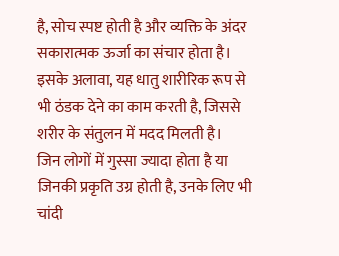है, सोच स्पष्ट होती है और व्यक्ति के अंदर सकारात्मक ऊर्जा का संचार होता है। इसके अलावा, यह धातु शारीरिक रूप से भी ठंडक देने का काम करती है, जिससे शरीर के संतुलन में मदद मिलती है।
जिन लोगों में गुस्सा ज्यादा होता है या जिनकी प्रकृति उग्र होती है, उनके लिए भी चांदी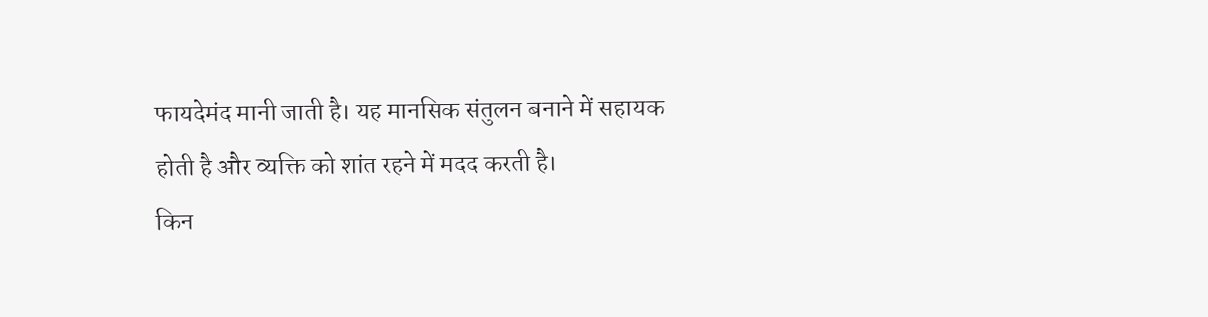फायदेमंद मानी जाती है। यह मानसिक संतुलन बनाने में सहायक होती है और व्यक्ति को शांत रहने में मदद करती है।
किन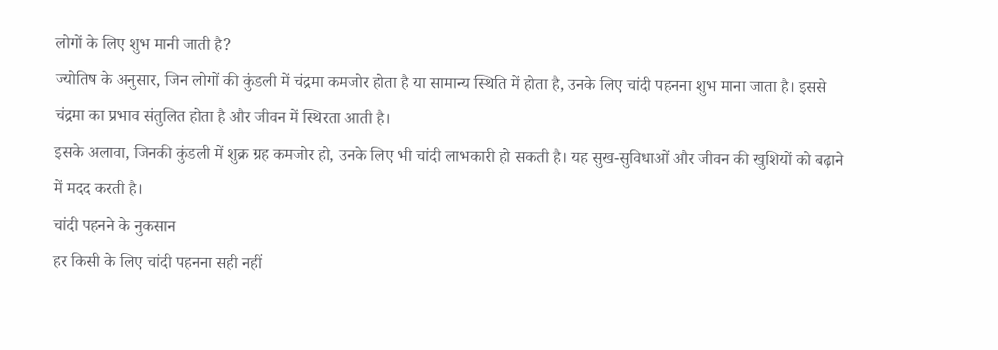लोगों के लिए शुभ मानी जाती है?
ज्योतिष के अनुसार, जिन लोगों की कुंडली में चंद्रमा कमजोर होता है या सामान्य स्थिति में होता है, उनके लिए चांदी पहनना शुभ माना जाता है। इससे चंद्रमा का प्रभाव संतुलित होता है और जीवन में स्थिरता आती है।
इसके अलावा, जिनकी कुंडली में शुक्र ग्रह कमजोर हो, उनके लिए भी चांदी लाभकारी हो सकती है। यह सुख-सुविधाओं और जीवन की खुशियों को बढ़ाने में मदद करती है।
चांदी पहनने के नुकसान
हर किसी के लिए चांदी पहनना सही नहीं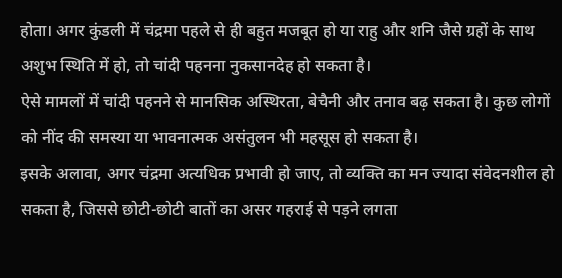होता। अगर कुंडली में चंद्रमा पहले से ही बहुत मजबूत हो या राहु और शनि जैसे ग्रहों के साथ अशुभ स्थिति में हो, तो चांदी पहनना नुकसानदेह हो सकता है।
ऐसे मामलों में चांदी पहनने से मानसिक अस्थिरता, बेचैनी और तनाव बढ़ सकता है। कुछ लोगों को नींद की समस्या या भावनात्मक असंतुलन भी महसूस हो सकता है।
इसके अलावा, अगर चंद्रमा अत्यधिक प्रभावी हो जाए, तो व्यक्ति का मन ज्यादा संवेदनशील हो सकता है, जिससे छोटी-छोटी बातों का असर गहराई से पड़ने लगता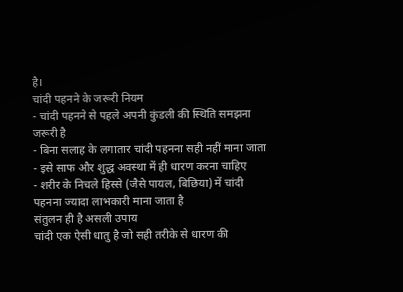है।
चांदी पहनने के जरूरी नियम
- चांदी पहनने से पहले अपनी कुंडली की स्थिति समझना जरूरी है
- बिना सलाह के लगातार चांदी पहनना सही नहीं माना जाता
- इसे साफ और शुद्ध अवस्था में ही धारण करना चाहिए
- शरीर के निचले हिस्से (जैसे पायल, बिछिया) में चांदी पहनना ज्यादा लाभकारी माना जाता है
संतुलन ही है असली उपाय
चांदी एक ऐसी धातु है जो सही तरीके से धारण की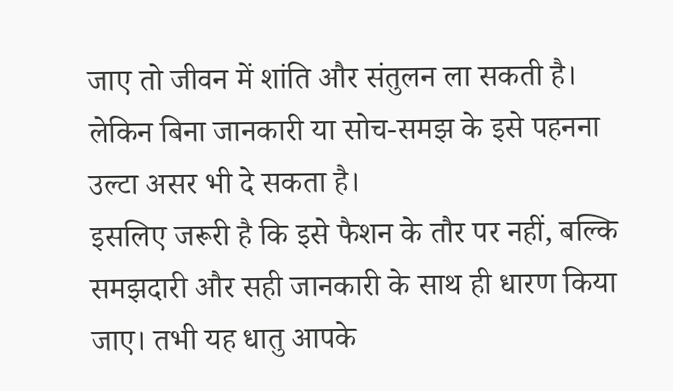जाए तो जीवन में शांति और संतुलन ला सकती है। लेकिन बिना जानकारी या सोच-समझ के इसे पहनना उल्टा असर भी दे सकता है।
इसलिए जरूरी है कि इसे फैशन के तौर पर नहीं, बल्कि समझदारी और सही जानकारी के साथ ही धारण किया जाए। तभी यह धातु आपके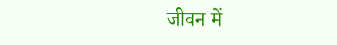जीवन में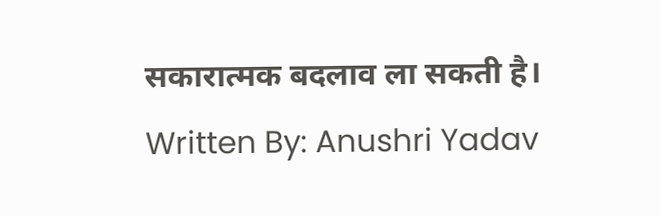सकारात्मक बदलाव ला सकती है।
Written By: Anushri Yadav